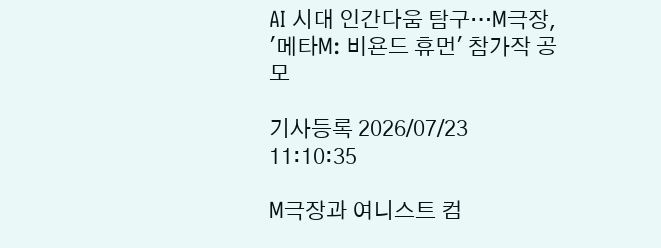AI 시대 인간다움 탐구…M극장, '메타M: 비욘드 휴먼' 참가작 공모

기사등록 2026/07/23 11:10:35

M극장과 여니스트 컴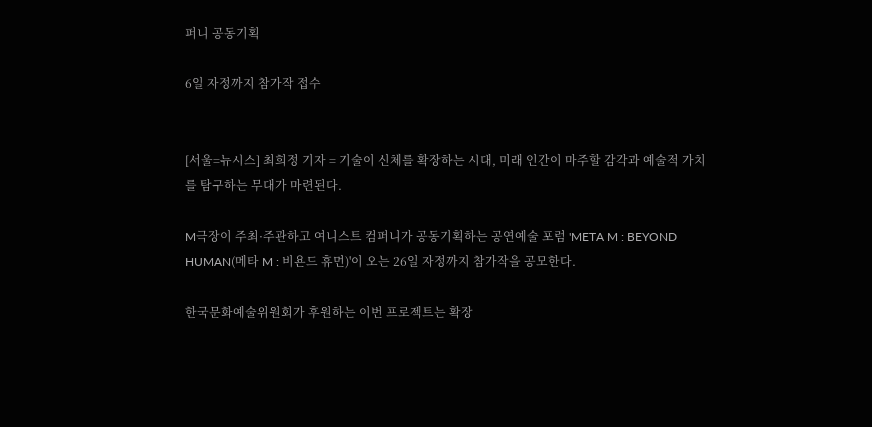퍼니 공동기획

6일 자정까지 참가작 접수


[서울=뉴시스] 최희정 기자 = 기술이 신체를 확장하는 시대, 미래 인간이 마주할 감각과 예술적 가치를 탐구하는 무대가 마련된다.

M극장이 주최·주관하고 여니스트 컴퍼니가 공동기획하는 공연예술 포럼 'META M : BEYOND HUMAN(메타 M : 비욘드 휴먼)'이 오는 26일 자정까지 참가작을 공모한다.

한국문화예술위원회가 후원하는 이번 프로젝트는 확장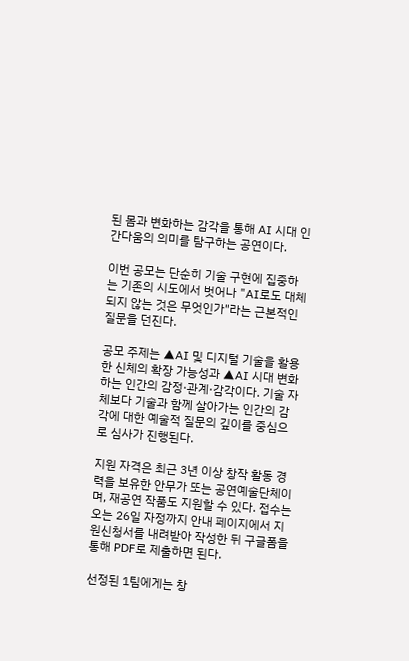된 몸과 변화하는 감각을 통해 AI 시대 인간다움의 의미를 탐구하는 공연이다.

이번 공모는 단순히 기술 구현에 집중하는 기존의 시도에서 벗어나 "AI로도 대체되지 않는 것은 무엇인가"라는 근본적인 질문을 던진다.

공모 주제는 ▲AI 및 디지털 기술을 활용한 신체의 확장 가능성과 ▲AI 시대 변화하는 인간의 감정·관계·감각이다. 기술 자체보다 기술과 함께 살아가는 인간의 감각에 대한 예술적 질문의 깊이를 중심으로 심사가 진행된다.

지원 자격은 최근 3년 이상 창작 활동 경력을 보유한 안무가 또는 공연예술단체이며, 재공연 작품도 지원할 수 있다. 접수는 오는 26일 자정까지 안내 페이지에서 지원신청서를 내려받아 작성한 뒤 구글폼을 통해 PDF로 제출하면 된다.

선정된 1팀에게는 창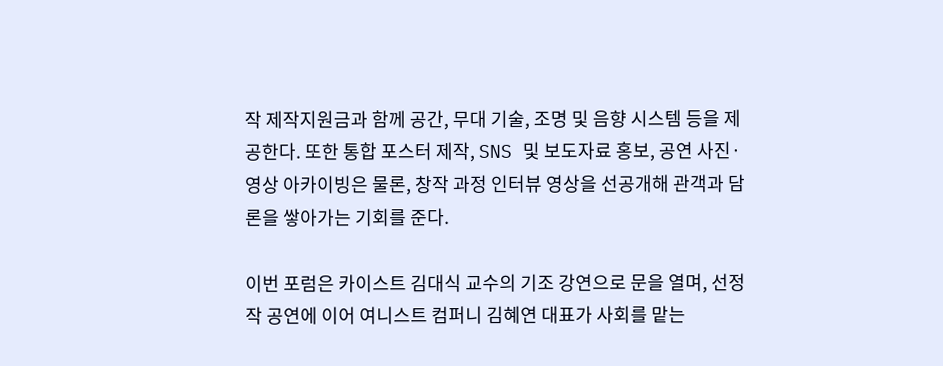작 제작지원금과 함께 공간, 무대 기술, 조명 및 음향 시스템 등을 제공한다. 또한 통합 포스터 제작, SNS 및 보도자료 홍보, 공연 사진·영상 아카이빙은 물론, 창작 과정 인터뷰 영상을 선공개해 관객과 담론을 쌓아가는 기회를 준다.

이번 포럼은 카이스트 김대식 교수의 기조 강연으로 문을 열며, 선정작 공연에 이어 여니스트 컴퍼니 김혜연 대표가 사회를 맡는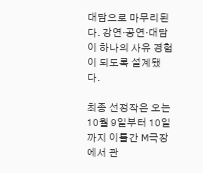대담으로 마무리된다. 강연·공연·대담이 하나의 사유 경험이 되도록 설계됐다.

최종 선정작은 오는 10월 9일부터 10일까지 이틀간 M극장에서 관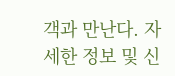객과 만난다. 자세한 정보 및 신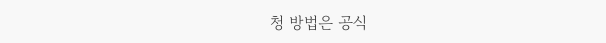청 방법은 공식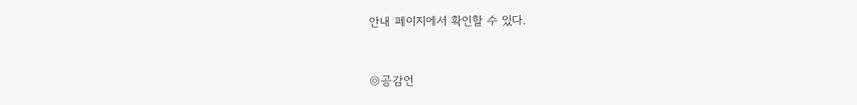안내 페이지에서 확인할 수 있다.


◎공감언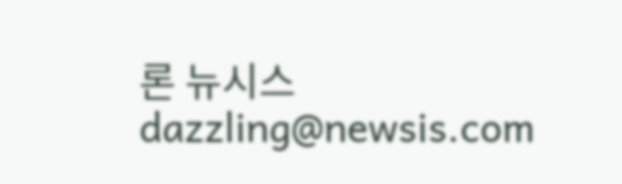론 뉴시스 dazzling@newsis.com